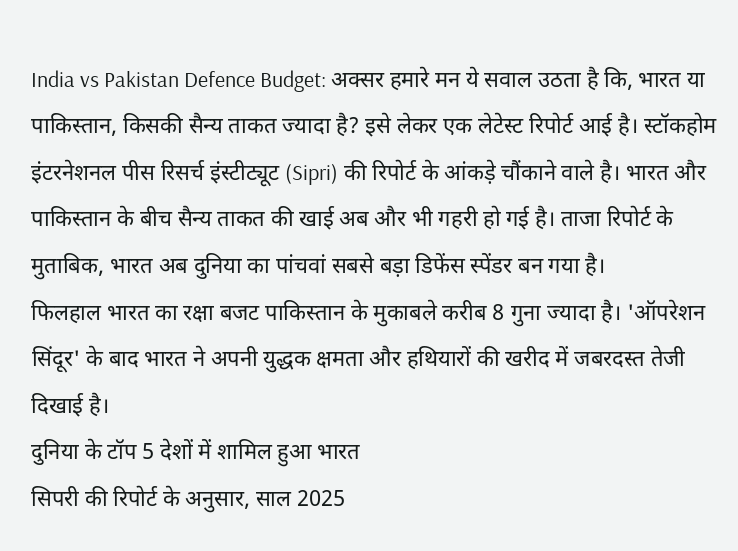India vs Pakistan Defence Budget: अक्सर हमारे मन ये सवाल उठता है कि, भारत या पाकिस्तान, किसकी सैन्य ताकत ज्यादा है? इसे लेकर एक लेटेस्ट रिपोर्ट आई है। स्टॉकहोम इंटरनेशनल पीस रिसर्च इंस्टीट्यूट (Sipri) की रिपोर्ट के आंकड़े चौंकाने वाले है। भारत और पाकिस्तान के बीच सैन्य ताकत की खाई अब और भी गहरी हो गई है। ताजा रिपोर्ट के मुताबिक, भारत अब दुनिया का पांचवां सबसे बड़ा डिफेंस स्पेंडर बन गया है।
फिलहाल भारत का रक्षा बजट पाकिस्तान के मुकाबले करीब 8 गुना ज्यादा है। 'ऑपरेशन सिंदूर' के बाद भारत ने अपनी युद्धक क्षमता और हथियारों की खरीद में जबरदस्त तेजी दिखाई है।
दुनिया के टॉप 5 देशों में शामिल हुआ भारत
सिपरी की रिपोर्ट के अनुसार, साल 2025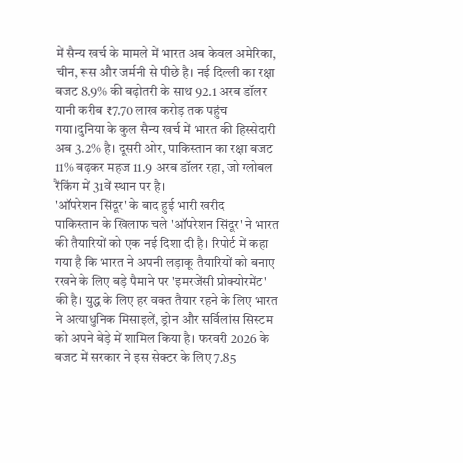में सैन्य खर्च के मामले में भारत अब केवल अमेरिका, चीन, रूस और जर्मनी से पीछे है। नई दिल्ली का रक्षा बजट 8.9% की बढ़ोतरी के साथ 92.1 अरब डॉलर यानी करीब ₹7.70 लाख करोड़ तक पहुंच गया।दुनिया के कुल सैन्य खर्च में भारत की हिस्सेदारी अब 3.2% है। दूसरी ओर, पाकिस्तान का रक्षा बजट 11% बढ़कर महज 11.9 अरब डॉलर रहा, जो ग्लोबल रैंकिंग में 31वें स्थान पर है।
'ऑपरेशन सिंदूर' के बाद हुई भारी खरीद
पाकिस्तान के खिलाफ चले 'ऑपरेशन सिंदूर' ने भारत की तैयारियों को एक नई दिशा दी है। रिपोर्ट में कहा गया है कि भारत ने अपनी लड़ाकू तैयारियों को बनाए रखने के लिए बड़े पैमाने पर 'इमरजेंसी प्रोक्योरमेंट' की है। युद्ध के लिए हर वक्त तैयार रहने के लिए भारत ने अत्याधुनिक मिसाइलें, ड्रोन और सर्विलांस सिस्टम को अपने बेड़े में शामिल किया है। फरवरी 2026 के बजट में सरकार ने इस सेक्टर के लिए 7.85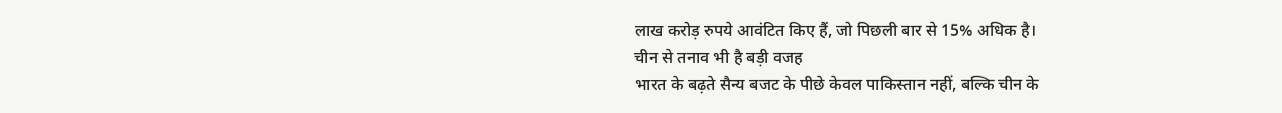लाख करोड़ रुपये आवंटित किए हैं, जो पिछली बार से 15% अधिक है।
चीन से तनाव भी है बड़ी वजह
भारत के बढ़ते सैन्य बजट के पीछे केवल पाकिस्तान नहीं, बल्कि चीन के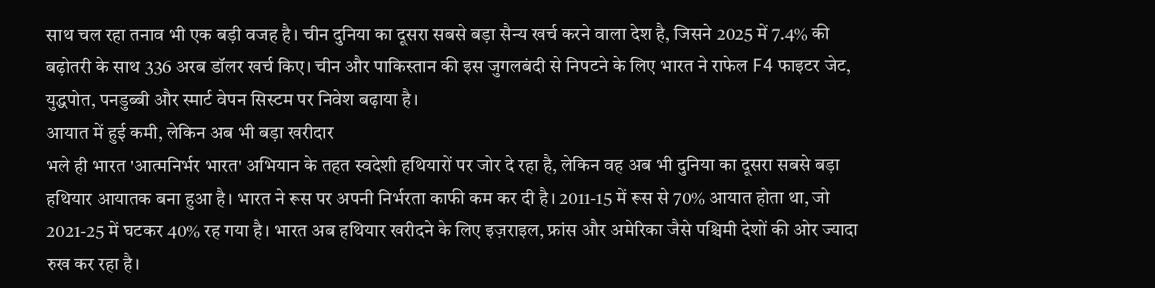साथ चल रहा तनाव भी एक बड़ी वजह है। चीन दुनिया का दूसरा सबसे बड़ा सैन्य खर्च करने वाला देश है, जिसने 2025 में 7.4% की बढ़ोतरी के साथ 336 अरब डॉलर खर्च किए। चीन और पाकिस्तान की इस जुगलबंदी से निपटने के लिए भारत ने राफेल F4 फाइटर जेट, युद्धपोत, पनडुब्बी और स्मार्ट वेपन सिस्टम पर निवेश बढ़ाया है।
आयात में हुई कमी, लेकिन अब भी बड़ा खरीदार
भले ही भारत 'आत्मनिर्भर भारत' अभियान के तहत स्वदेशी हथियारों पर जोर दे रहा है, लेकिन वह अब भी दुनिया का दूसरा सबसे बड़ा हथियार आयातक बना हुआ है। भारत ने रूस पर अपनी निर्भरता काफी कम कर दी है। 2011-15 में रूस से 70% आयात होता था, जो 2021-25 में घटकर 40% रह गया है। भारत अब हथियार खरीदने के लिए इज़राइल, फ्रांस और अमेरिका जैसे पश्चिमी देशों की ओर ज्यादा रुख कर रहा है।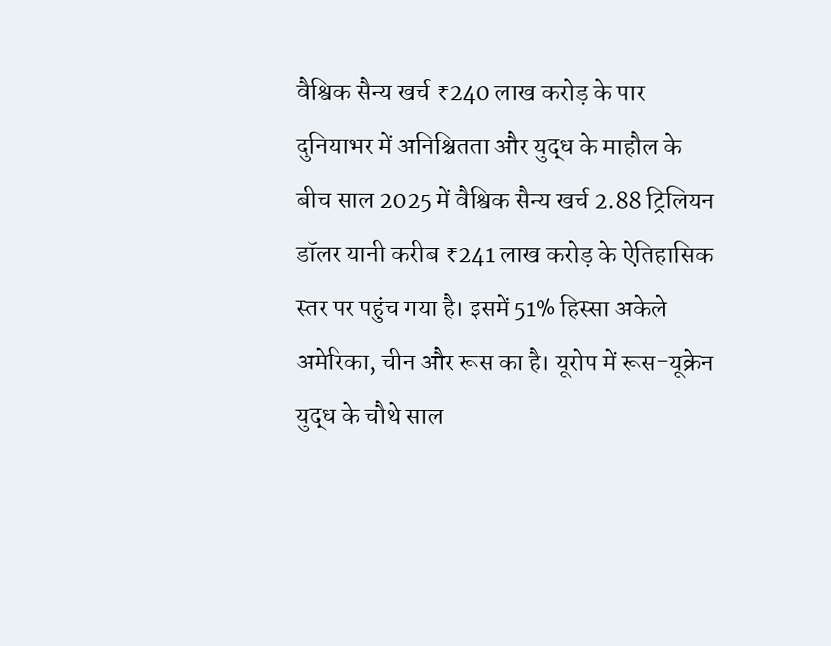वैश्विक सैन्य खर्च ₹240 लाख करोड़ के पार
दुनियाभर में अनिश्चितता और युद्ध के माहौल के बीच साल 2025 में वैश्विक सैन्य खर्च 2.88 ट्रिलियन डॉलर यानी करीब ₹241 लाख करोड़ के ऐतिहासिक स्तर पर पहुंच गया है। इसमें 51% हिस्सा अकेले अमेरिका, चीन और रूस का है। यूरोप में रूस-यूक्रेन युद्ध के चौथे साल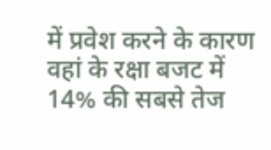में प्रवेश करने के कारण वहां के रक्षा बजट में 14% की सबसे तेज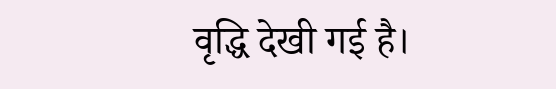वृद्धि देखी गई है।